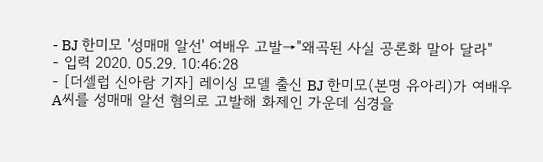- BJ 한미모 '성매매 알선' 여배우 고발→"왜곡된 사실 공론화 말아 달라"
- 입력 2020. 05.29. 10:46:28
- [더셀럽 신아람 기자] 레이싱 모델 출신 BJ 한미모(본명 유아리)가 여배우A씨를 성매매 알선 혐의로 고발해 화제인 가운데 심경을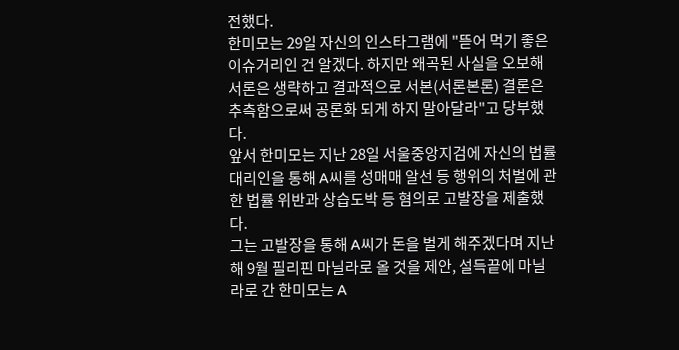전했다.
한미모는 29일 자신의 인스타그램에 "뜯어 먹기 좋은 이슈거리인 건 알겠다. 하지만 왜곡된 사실을 오보해 서론은 생략하고 결과적으로 서본(서론본론) 결론은 추측함으로써 공론화 되게 하지 말아달라"고 당부했다.
앞서 한미모는 지난 28일 서울중앙지검에 자신의 법률 대리인을 통해 A씨를 성매매 알선 등 행위의 처벌에 관한 법률 위반과 상습도박 등 혐의로 고발장을 제출했다.
그는 고발장을 통해 A씨가 돈을 벌게 해주겠다며 지난해 9월 필리핀 마닐라로 올 것을 제안, 설득끝에 마닐라로 간 한미모는 A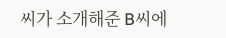씨가 소개해준 B씨에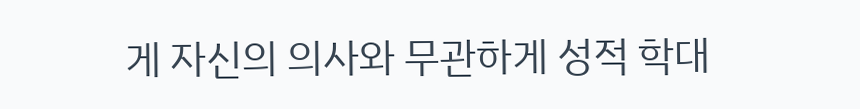게 자신의 의사와 무관하게 성적 학대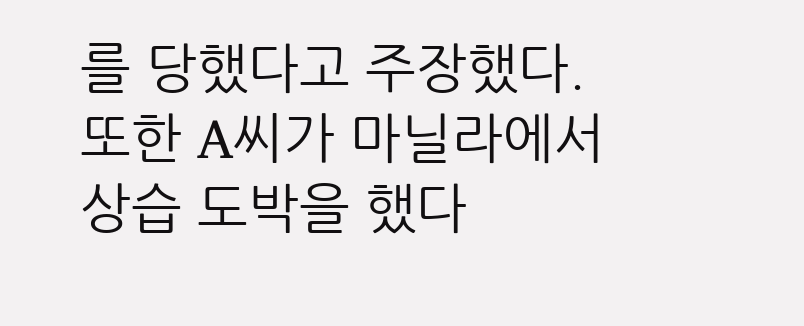를 당했다고 주장했다.
또한 A씨가 마닐라에서 상습 도박을 했다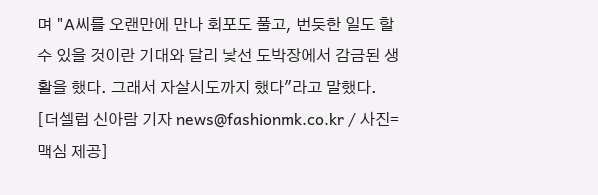며 "A씨를 오랜만에 만나 회포도 풀고, 번듯한 일도 할 수 있을 것이란 기대와 달리 낯선 도박장에서 감금된 생활을 했다. 그래서 자살시도까지 했다"라고 말했다.
[더셀럽 신아람 기자 news@fashionmk.co.kr / 사진=맥심 제공]